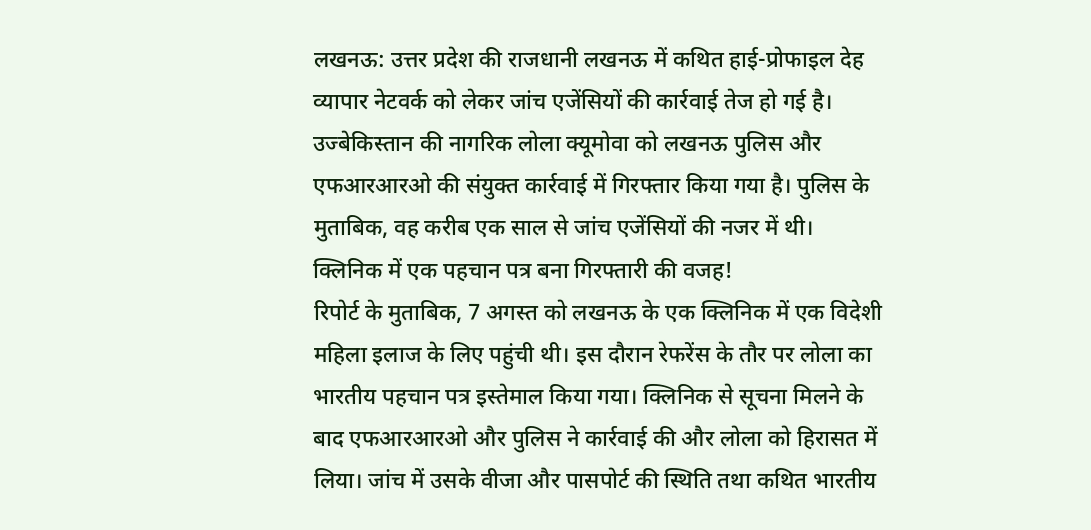लखनऊ: उत्तर प्रदेश की राजधानी लखनऊ में कथित हाई-प्रोफाइल देह व्यापार नेटवर्क को लेकर जांच एजेंसियों की कार्रवाई तेज हो गई है। उज्बेकिस्तान की नागरिक लोला क्यूमोवा को लखनऊ पुलिस और एफआरआरओ की संयुक्त कार्रवाई में गिरफ्तार किया गया है। पुलिस के मुताबिक, वह करीब एक साल से जांच एजेंसियों की नजर में थी।
क्लिनिक में एक पहचान पत्र बना गिरफ्तारी की वजह!
रिपोर्ट के मुताबिक, 7 अगस्त को लखनऊ के एक क्लिनिक में एक विदेशी महिला इलाज के लिए पहुंची थी। इस दौरान रेफरेंस के तौर पर लोला का भारतीय पहचान पत्र इस्तेमाल किया गया। क्लिनिक से सूचना मिलने के बाद एफआरआरओ और पुलिस ने कार्रवाई की और लोला को हिरासत में लिया। जांच में उसके वीजा और पासपोर्ट की स्थिति तथा कथित भारतीय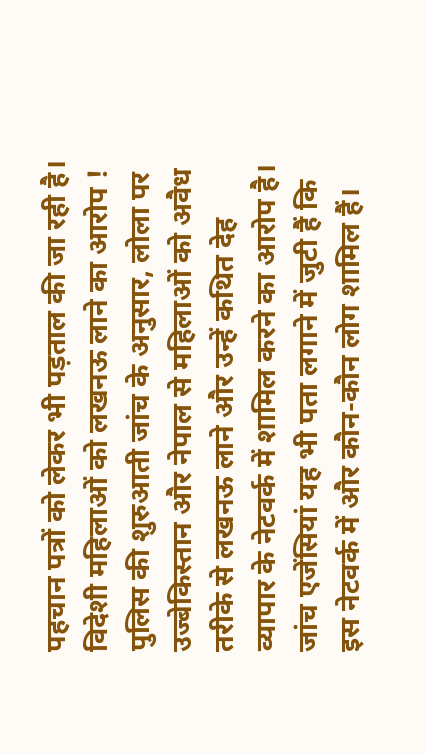पहचान पत्रों को लेकर भी पड़ताल की जा रही है।
विदेशी महिलाओं को लखनऊ लाने का आरोप !
पुलिस की शुरुआती जांच के अनुसार, लोला पर उज्बेकिस्तान और नेपाल से महिलाओं को अवैध तरीके से लखनऊ लाने और उन्हें कथित देह व्यापार के नेटवर्क में शामिल करने का आरोप है। जांच एजेंसियां यह भी पता लगाने में जुटी हैं कि इस नेटवर्क में और कौन-कौन लोग शामिल हैं।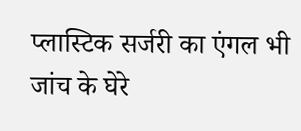प्लास्टिक सर्जरी का एंगल भी जांच के घेरे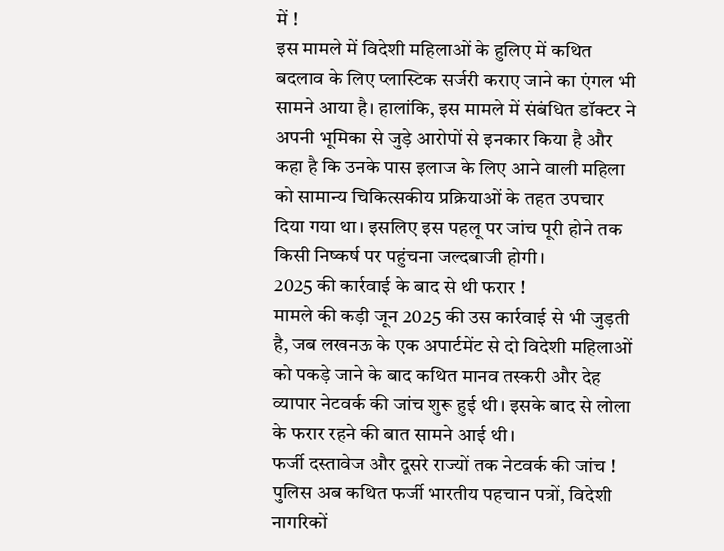में !
इस मामले में विदेशी महिलाओं के हुलिए में कथित बदलाव के लिए प्लास्टिक सर्जरी कराए जाने का एंगल भी सामने आया है। हालांकि, इस मामले में संबंधित डॉक्टर ने अपनी भूमिका से जुड़े आरोपों से इनकार किया है और कहा है कि उनके पास इलाज के लिए आने वाली महिला को सामान्य चिकित्सकीय प्रक्रियाओं के तहत उपचार दिया गया था। इसलिए इस पहलू पर जांच पूरी होने तक किसी निष्कर्ष पर पहुंचना जल्दबाजी होगी।
2025 की कार्रवाई के बाद से थी फरार !
मामले की कड़ी जून 2025 की उस कार्रवाई से भी जुड़ती है, जब लखनऊ के एक अपार्टमेंट से दो विदेशी महिलाओं को पकड़े जाने के बाद कथित मानव तस्करी और देह व्यापार नेटवर्क की जांच शुरू हुई थी। इसके बाद से लोला के फरार रहने की बात सामने आई थी।
फर्जी दस्तावेज और दूसरे राज्यों तक नेटवर्क की जांच !
पुलिस अब कथित फर्जी भारतीय पहचान पत्रों, विदेशी नागरिकों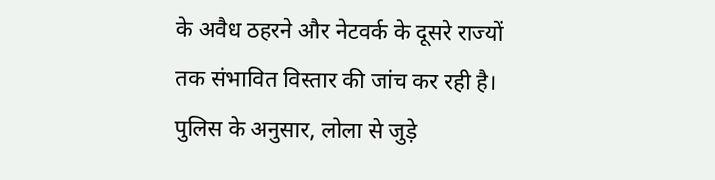के अवैध ठहरने और नेटवर्क के दूसरे राज्यों तक संभावित विस्तार की जांच कर रही है। पुलिस के अनुसार, लोला से जुड़े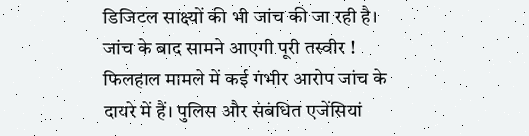डिजिटल साक्ष्यों की भी जांच की जा रही है।
जांच के बाद सामने आएगी पूरी तस्वीर !
फिलहाल मामले में कई गंभीर आरोप जांच के दायरे में हैं। पुलिस और संबंधित एजेंसियां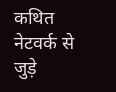कथित नेटवर्क से जुड़े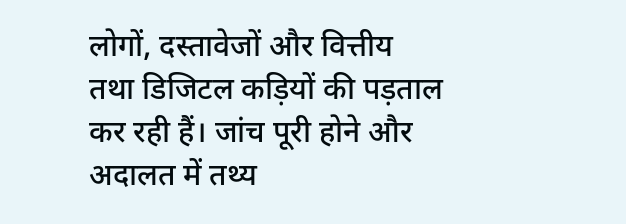लोगों, दस्तावेजों और वित्तीय तथा डिजिटल कड़ियों की पड़ताल कर रही हैं। जांच पूरी होने और अदालत में तथ्य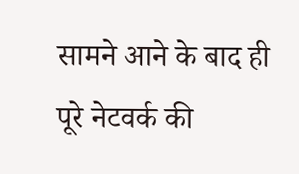सामने आने के बाद ही पूरे नेटवर्क की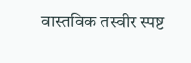वास्तविक तस्वीर स्पष्ट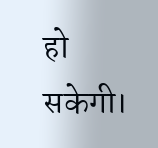हो सकेगी।